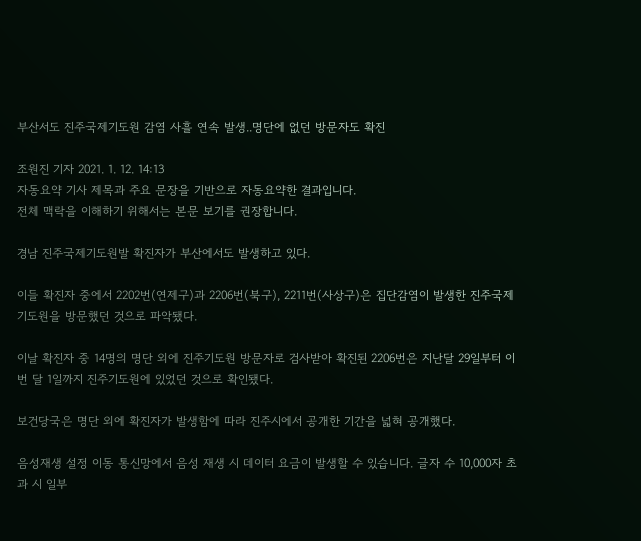부산서도 진주국제기도원 감염 사흘 연속 발생..명단에 없던 방문자도 확진

조원진 기자 2021. 1. 12. 14:13
자동요약 기사 제목과 주요 문장을 기반으로 자동요약한 결과입니다.
전체 맥락을 이해하기 위해서는 본문 보기를 권장합니다.

경남 진주국제기도원발 확진자가 부산에서도 발생하고 있다.

이들 확진자 중에서 2202번(연제구)과 2206번(북구), 2211번(사상구)은 집단감염이 발생한 진주국제기도원을 방문했던 것으로 파악됐다.

이날 확진자 중 14명의 명단 외에 진주기도원 방문자로 검사받아 확진된 2206번은 지난달 29일부터 이번 달 1일까지 진주기도원에 있었던 것으로 확인됐다.

보건당국은 명단 외에 확진자가 발생함에 따라 진주시에서 공개한 기간을 넓혀 공개했다.

음성재생 설정 이동 통신망에서 음성 재생 시 데이터 요금이 발생할 수 있습니다. 글자 수 10,000자 초과 시 일부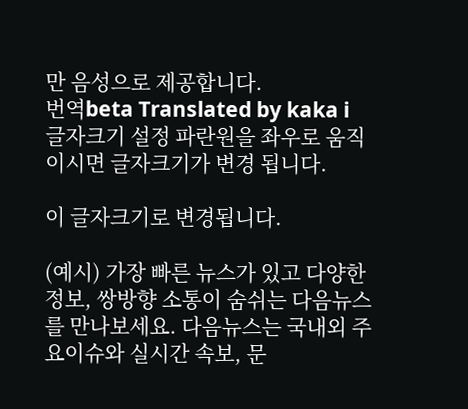만 음성으로 제공합니다.
번역beta Translated by kaka i
글자크기 설정 파란원을 좌우로 움직이시면 글자크기가 변경 됩니다.

이 글자크기로 변경됩니다.

(예시) 가장 빠른 뉴스가 있고 다양한 정보, 쌍방향 소통이 숨쉬는 다음뉴스를 만나보세요. 다음뉴스는 국내외 주요이슈와 실시간 속보, 문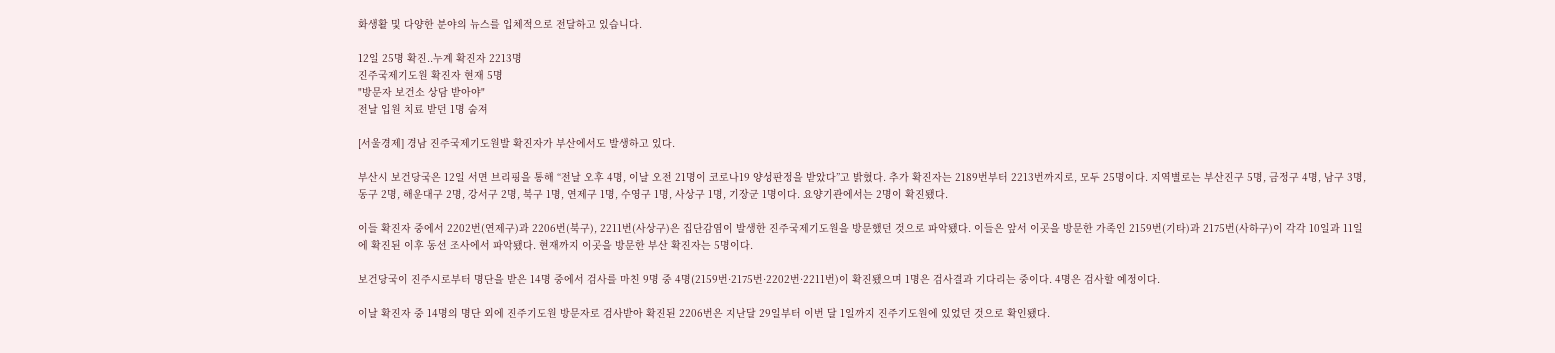화생활 및 다양한 분야의 뉴스를 입체적으로 전달하고 있습니다.

12일 25명 확진..누계 확진자 2213명
진주국제기도원 확진자 현재 5명
"방문자 보건소 상담 받아야"
전날 입원 치료 받던 1명 숨져

[서울경제] 경남 진주국제기도원발 확진자가 부산에서도 발생하고 있다.

부산시 보건당국은 12일 서면 브리핑을 통해 “전날 오후 4명, 이날 오전 21명이 코로나19 양성판정을 받았다”고 밝혔다. 추가 확진자는 2189번부터 2213번까지로, 모두 25명이다. 지역별로는 부산진구 5명, 금정구 4명, 남구 3명, 동구 2명, 해운대구 2명, 강서구 2명, 북구 1명, 연제구 1명, 수영구 1명, 사상구 1명, 기장군 1명이다. 요양기관에서는 2명이 확진됐다.

이들 확진자 중에서 2202번(연제구)과 2206번(북구), 2211번(사상구)은 집단감염이 발생한 진주국제기도원을 방문했던 것으로 파악됐다. 이들은 앞서 이곳을 방문한 가족인 2159번(기타)과 2175번(사하구)이 각각 10일과 11일에 확진된 이후 동선 조사에서 파악됐다. 현재까지 이곳을 방문한 부산 확진자는 5명이다.

보건당국이 진주시로부터 명단을 받은 14명 중에서 검사를 마친 9명 중 4명(2159번·2175번·2202번·2211번)이 확진됐으며 1명은 검사결과 기다리는 중이다. 4명은 검사할 예정이다.

이날 확진자 중 14명의 명단 외에 진주기도원 방문자로 검사받아 확진된 2206번은 지난달 29일부터 이번 달 1일까지 진주기도원에 있었던 것으로 확인됐다.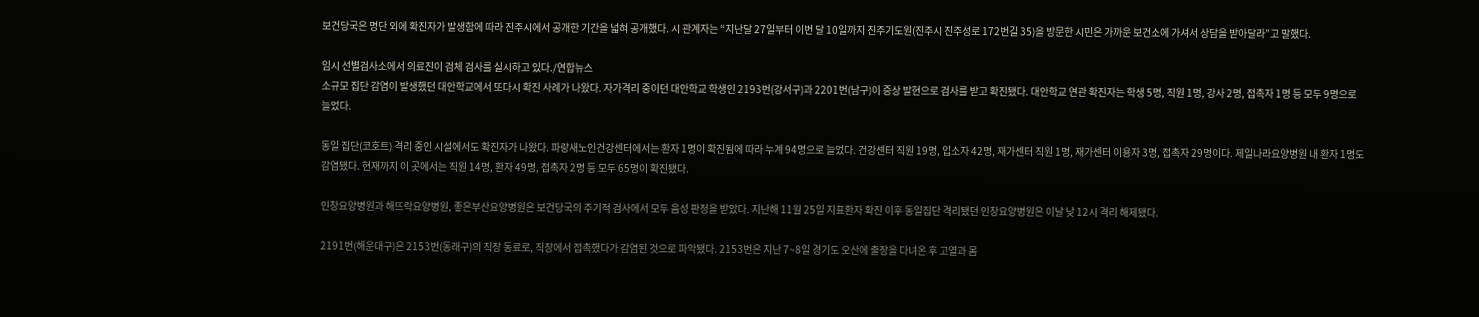보건당국은 명단 외에 확진자가 발생함에 따라 진주시에서 공개한 기간을 넓혀 공개했다. 시 관계자는 “지난달 27일부터 이번 달 10일까지 진주기도원(진주시 진주성로 172번길 35)을 방문한 시민은 가까운 보건소에 가셔서 상담을 받아달라”고 말했다.

임시 선별검사소에서 의료진이 검체 검사를 실시하고 있다./연합뉴스
소규모 집단 감염이 발생했던 대안학교에서 또다시 확진 사례가 나왔다. 자가격리 중이던 대안학교 학생인 2193번(강서구)과 2201번(남구)이 증상 발현으로 검사를 받고 확진됐다. 대안학교 연관 확진자는 학생 5명, 직원 1명, 강사 2명, 접촉자 1명 등 모두 9명으로 늘었다.

동일 집단(코호트) 격리 중인 시설에서도 확진자가 나왔다. 파랑새노인건강센터에서는 환자 1명이 확진됨에 따라 누계 94명으로 늘었다. 건강센터 직원 19명, 입소자 42명, 재가센터 직원 1명, 재가센터 이용자 3명, 접촉자 29명이다. 제일나라요양병원 내 환자 1명도 감염됐다. 현재까지 이 곳에서는 직원 14명, 환자 49명, 접촉자 2명 등 모두 65명이 확진됐다.

인창요양병원과 해뜨락요양병원, 좋은부산요양병원은 보건당국의 주기적 검사에서 모두 음성 판정을 받았다. 지난해 11월 25일 지표환자 확진 이후 동일집단 격리됐던 인창요양병원은 이날 낮 12시 격리 해제됐다.

2191번(해운대구)은 2153번(동래구)의 직장 동료로, 직장에서 접촉했다가 감염된 것으로 파악됐다. 2153번은 지난 7~8일 경기도 오산에 출장을 다녀온 후 고열과 몸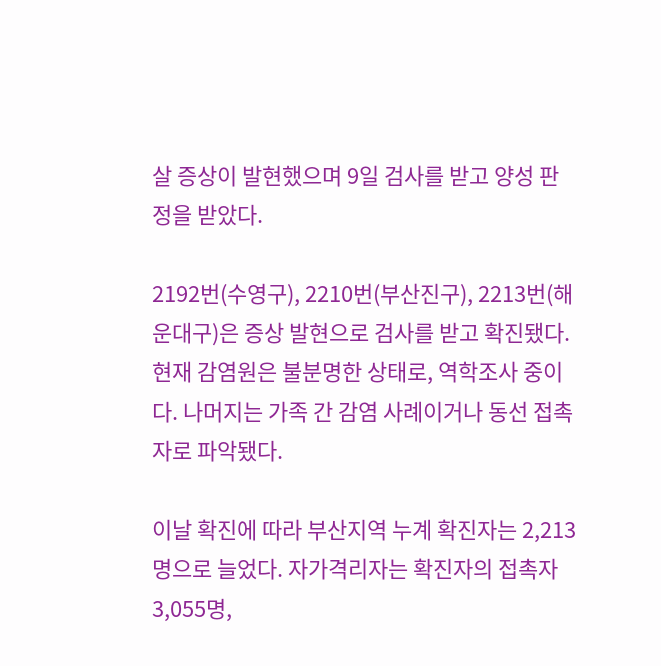살 증상이 발현했으며 9일 검사를 받고 양성 판정을 받았다.

2192번(수영구), 2210번(부산진구), 2213번(해운대구)은 증상 발현으로 검사를 받고 확진됐다. 현재 감염원은 불분명한 상태로, 역학조사 중이다. 나머지는 가족 간 감염 사례이거나 동선 접촉자로 파악됐다.

이날 확진에 따라 부산지역 누계 확진자는 2,213명으로 늘었다. 자가격리자는 확진자의 접촉자 3,055명,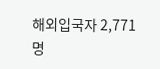해외입국자 2,771명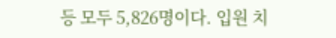등 모두 5,826명이다. 입원 치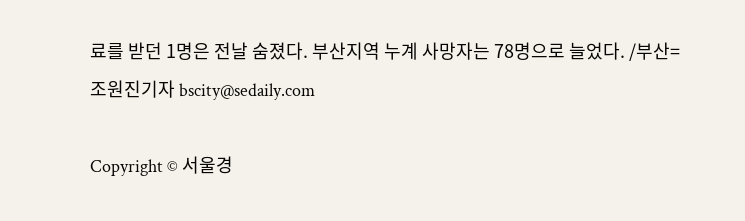료를 받던 1명은 전날 숨졌다. 부산지역 누계 사망자는 78명으로 늘었다. /부산=조원진기자 bscity@sedaily.com

Copyright © 서울경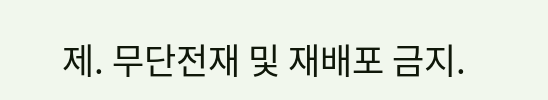제. 무단전재 및 재배포 금지.